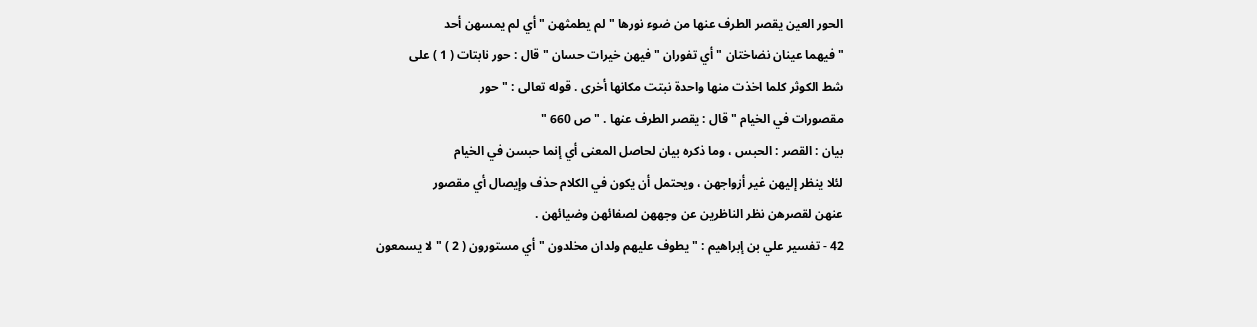الحور العين يقصر الطرف عنها من ضوء نورها " لم يطمثهن " أي لم يمسهن أحد
" فيهما عينان نضاختان " أي تفوران " فيهن خيرات حسان " قال : حور نابتات ( 1 ) على
شط الكوثر كلما اخذت منها واحدة نبتت مكانها أخرى . قوله تعالى : " حور
مقصورات في الخيام " قال : يقصر الطرف عنها . " ص 660 "
بيان : القصر : الحبس ، وما ذكره بيان لحاصل المعنى أي إنما حبسن في الخيام
لئلا ينظر إليهن غير أزواجهن ، ويحتمل أن يكون في الكلام حذف وإيصال أي مقصور
عنهن لقصرهن نظر الناظرين عن وجههن لصفائهن وضيائهن .
42 - تفسير علي بن إبراهيم : " يطوف عليهم ولدان مخلدون " أي مستورون ( 2 ) " لا يسمعون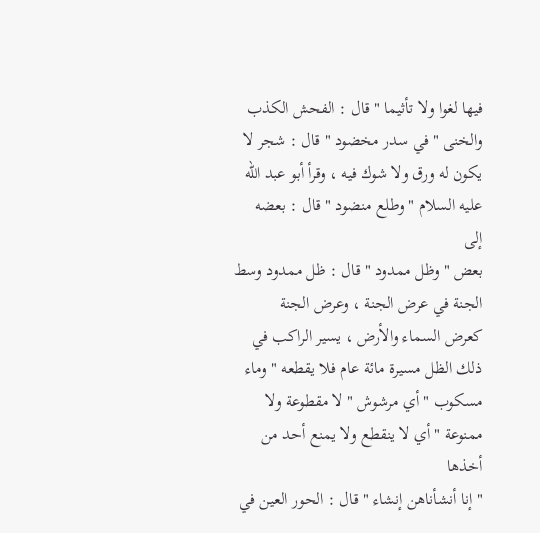فيها لغوا ولا تأثيما " قال : الفحش الكذب والخنى " في سدر مخضود " قال : شجر لا
يكون له ورق ولا شوك فيه ، وقرأ أبو عبد الله عليه السلام " وطلع منضود " قال : بعضه
إلى
بعض " وظل ممدود " قال : ظل ممدود وسط الجنة في عرض الجنة ، وعرض الجنة
كعرض السماء والأرض ، يسير الراكب في ذلك الظل مسيرة مائة عام فلا يقطعه " وماء
مسكوب " أي مرشوش " لا مقطوعة ولا ممنوعة " أي لا ينقطع ولا يمنع أحد من أخذها
" إنا أنشأناهن إنشاء " قال : الحور العين في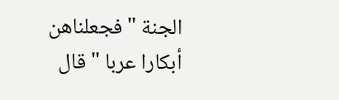الجنة " فجعلناهن أبكارا عربا " قال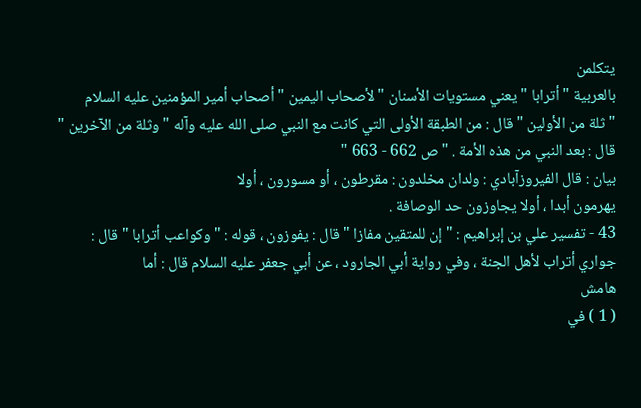يتكلمن
بالعربية " أترابا " يعني مستويات الأسنان " لأصحاب اليمين " أصحاب أمير المؤمنين عليه السلام
" ثلة من الأولين " قال : من الطبقة الأولى التي كانت مع النبي صلى الله عليه وآله " وثلة من الآخرين "
قال : بعد النبي من هذه الأمة . " ص 662 - 663 "
بيان : قال الفيروزآبادي : ولدان مخلدون : مقرطون ، أو مسورون ، أولا
يهرمون أبدا ، أولا يجاوزون حد الوصافة .
43 - تفسير علي بن إبراهيم : " إن للمتقين مفازا " قال : يفوزون ، قوله : " وكواعب أترابا " قال :
جواري أتراب لأهل الجنة ، وفي رواية أبي الجارود ، عن أبي جعفر عليه السلام قال : أما
هامش
( 1 ) في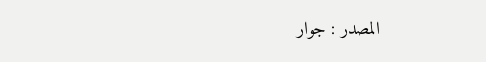المصدر : جوار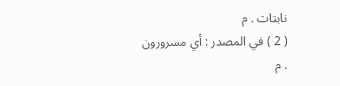نابتات . م
( 2 ) في المصدر : أي مسرورون . م